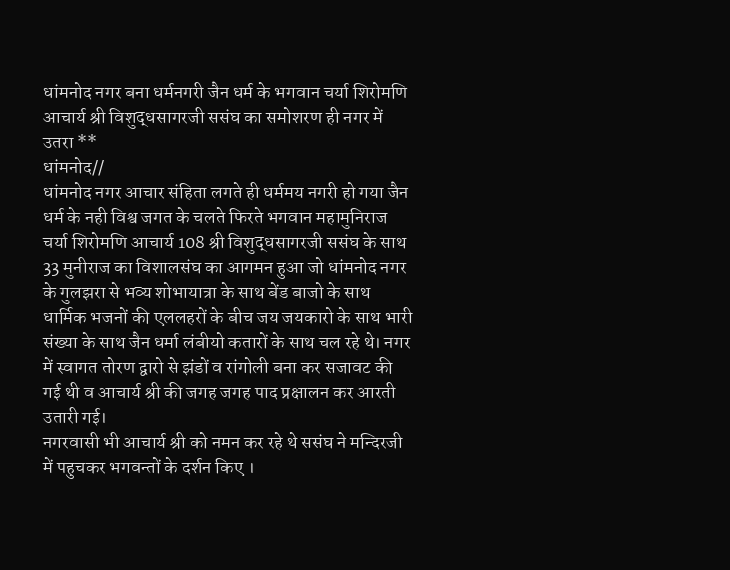धांमनोद नगर बना धर्मनगरी जैन धर्म के भगवान चर्या शिरोमणि आचार्य श्री विशुद्धसागरजी ससंघ का समोशरण ही नगर में उतरा **
धांमनोद//
धांमनोद नगर आचार संहिता लगते ही धर्ममय नगरी हो गया जैन धर्म के नही विश्व जगत के चलते फिरते भगवान महामुनिराज चर्या शिरोमणि आचार्य 108 श्री विशुद्धसागरजी ससंघ के साथ 33 मुनीराज का विशालसंघ का आगमन हुआ जो धांमनोद नगर के गुलझरा से भव्य शोभायात्रा के साथ बेंड बाजो के साथ धार्मिक भजनों की एललहरों के बीच जय जयकारो के साथ भारी संख्या के साथ जैन धर्मा लंबीयो कतारों के साथ चल रहे थे। नगर में स्वागत तोरण द्वारो से झंडों व रांगोली बना कर सजावट की गई थी व आचार्य श्री की जगह जगह पाद प्रक्षालन कर आरती उतारी गई।
नगरवासी भी आचार्य श्री को नमन कर रहे थे ससंघ ने मन्दिरजी में पहुचकर भगवन्तों के दर्शन किए ।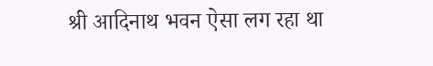श्री आदिनाथ भवन ऐसा लग रहा था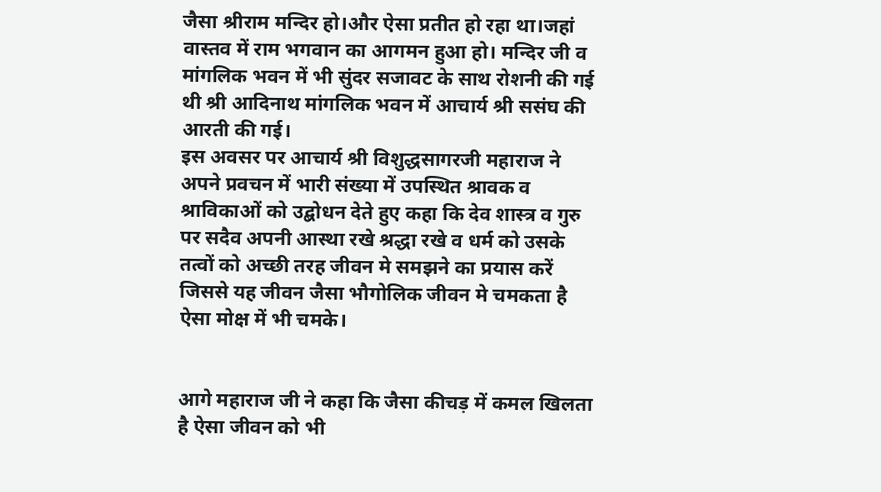जैसा श्रीराम मन्दिर हो।और ऐसा प्रतीत हो रहा था।जहां वास्तव में राम भगवान का आगमन हुआ हो। मन्दिर जी व मांगलिक भवन में भी सुंदर सजावट के साथ रोशनी की गई थी श्री आदिनाथ मांगलिक भवन में आचार्य श्री ससंघ की आरती की गई।
इस अवसर पर आचार्य श्री विशुद्धसागरजी महाराज ने अपने प्रवचन में भारी संख्या में उपस्थित श्रावक व श्राविकाओं को उद्बोधन देते हुए कहा कि देव शास्त्र व गुरु पर सदैव अपनी आस्था रखे श्रद्धा रखे व धर्म को उसके तत्वों को अच्छी तरह जीवन मे समझने का प्रयास करें जिससे यह जीवन जैसा भौगोलिक जीवन मे चमकता है ऐसा मोक्ष में भी चमके।


आगे महाराज जी ने कहा कि जैसा कीचड़ में कमल खिलता है ऐसा जीवन को भी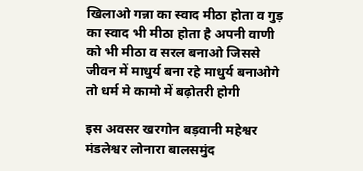खिलाओ गन्ना का स्वाद मीठा होता व गुड़ का स्वाद भी मीठा होता है अपनी वाणी को भी मीठा व सरल बनाओ जिससे जीवन में माधुर्य बना रहे माधुर्य बनाओगे तो धर्म मे कामो में बढ़ोतरी होगी

इस अवसर खरगोन बड़वानी महेश्वर मंडलेश्वर लोनारा बालसमुंद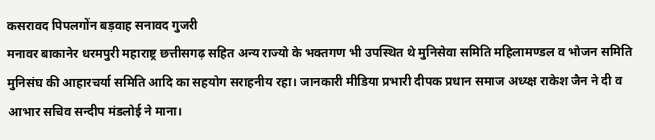कसरावद पिपलगोंन बड़वाह सनावद गुजरी
मनावर बाकानेर धरमपुरी महाराष्ट्र छत्तीसगढ़ सहित अन्य राज्यो के भक्तगण भी उपस्थित थे मुनिसेवा समिति महिलामण्डल व भोजन समिति मुनिसंघ की आहारचर्या समिति आदि का सहयोग सराहनीय रहा। जानकारी मीडिया प्रभारी दीपक प्रधान समाज अध्य्क्ष राकेश जैन ने दी व आभार सचिव सन्दीप मंडलोई ने माना।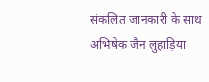संकलित जानकारी के साथ अभिषेक जैन लुहाड़िया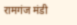रामगंज मंडी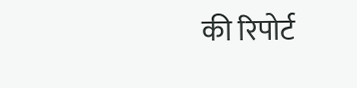की रिपोर्ट